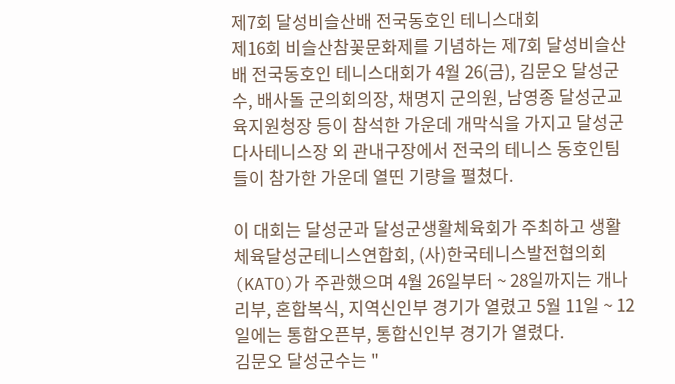제7회 달성비슬산배 전국동호인 테니스대회
제16회 비슬산참꽃문화제를 기념하는 제7회 달성비슬산배 전국동호인 테니스대회가 4월 26(금), 김문오 달성군수, 배사돌 군의회의장, 채명지 군의원, 남영종 달성군교육지원청장 등이 참석한 가운데 개막식을 가지고 달성군 다사테니스장 외 관내구장에서 전국의 테니스 동호인팀들이 참가한 가운데 열띤 기량을 펼쳤다.

이 대회는 달성군과 달성군생활체육회가 주최하고 생활체육달성군테니스연합회, (사)한국테니스발전협의회(KATO)가 주관했으며 4월 26일부터 ~ 28일까지는 개나리부, 혼합복식, 지역신인부 경기가 열렸고 5월 11일 ~ 12일에는 통합오픈부, 통합신인부 경기가 열렸다.
김문오 달성군수는 "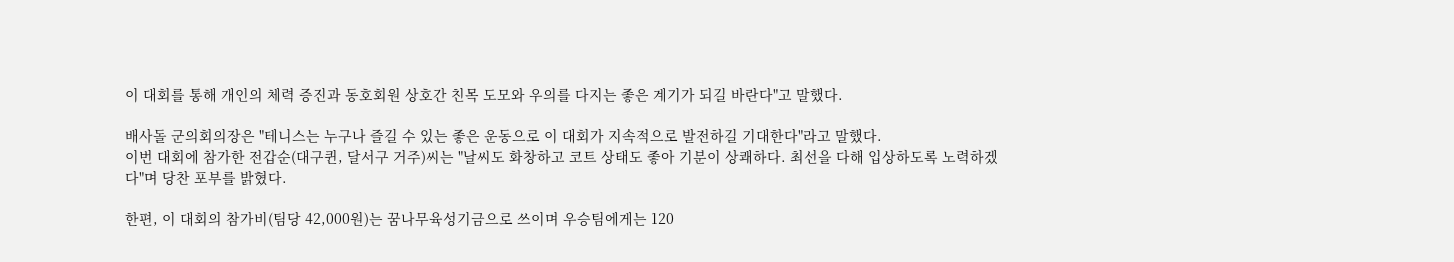이 대회를 통해 개인의 체력 증진과 동호회원 상호간 친목 도모와 우의를 다지는 좋은 계기가 되길 바란다"고 말했다.

배사돌 군의회의장은 "테니스는 누구나 즐길 수 있는 좋은 운동으로 이 대회가 지속적으로 발전하길 기대한다"라고 말했다.
이번 대회에 참가한 전갑순(대구퀸, 달서구 거주)씨는 "날씨도 화창하고 코트 상태도 좋아 기분이 상쾌하다. 최선을 다해 입상하도록 노력하겠다"며 당찬 포부를 밝혔다.

한편, 이 대회의 참가비(팀당 42,000원)는 꿈나무육성기금으로 쓰이며 우승팀에게는 120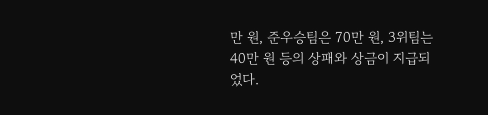만 원, 준우승팀은 70만 원, 3위팀는 40만 원 등의 상패와 상금이 지급되었다.